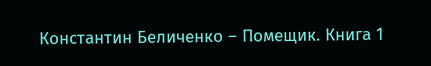Константин Беличенко – Помещик. Книга 1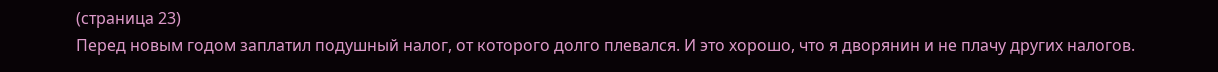(страница 23)
Перед новым годом заплатил подушный налог, от которого долго плевался. И это хорошо, что я дворянин и не плачу других налогов.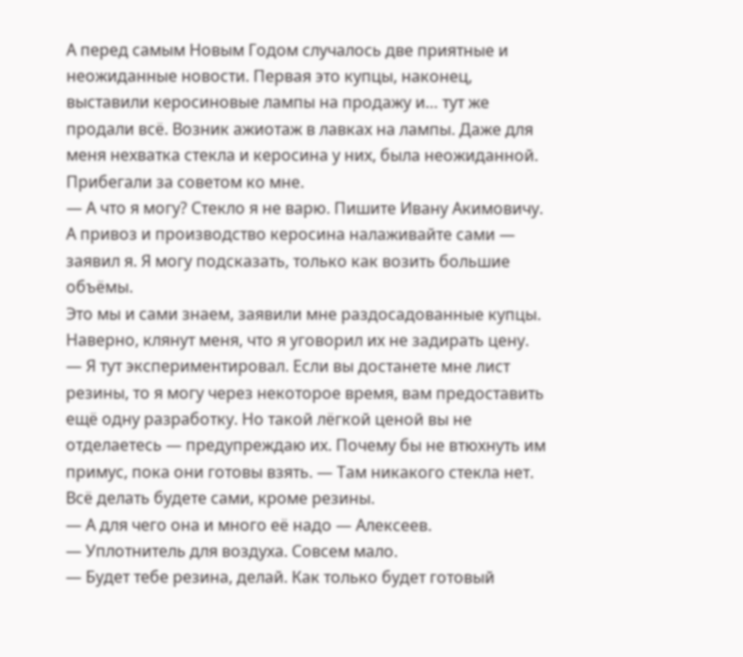А перед самым Новым Годом случалось две приятные и неожиданные новости. Первая это купцы, наконец, выставили керосиновые лампы на продажу и… тут же продали всё. Возник ажиотаж в лавках на лампы. Даже для меня нехватка стекла и керосина у них, была неожиданной. Прибегали за советом ко мне.
— А что я могу? Стекло я не варю. Пишите Ивану Акимовичу. А привоз и производство керосина налаживайте сами — заявил я. Я могу подсказать, только как возить большие объёмы.
Это мы и сами знаем, заявили мне раздосадованные купцы. Наверно, клянут меня, что я уговорил их не задирать цену.
— Я тут экспериментировал. Если вы достанете мне лист резины, то я могу через некоторое время, вам предоставить ещё одну разработку. Но такой лёгкой ценой вы не отделаетесь — предупреждаю их. Почему бы не втюхнуть им примус, пока они готовы взять. — Там никакого стекла нет. Всё делать будете сами, кроме резины.
— А для чего она и много её надо — Алексеев.
— Уплотнитель для воздуха. Совсем мало.
— Будет тебе резина, делай. Как только будет готовый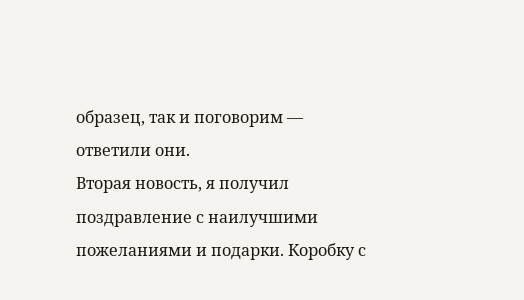образец, так и поговорим — ответили они.
Вторая новость, я получил поздравление с наилучшими пожеланиями и подарки. Коробку с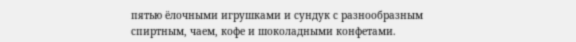пятью ёлочными игрушками и сундук с разнообразным спиртным, чаем, кофе и шоколадными конфетами.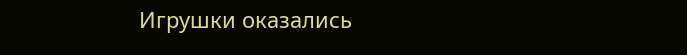Игрушки оказались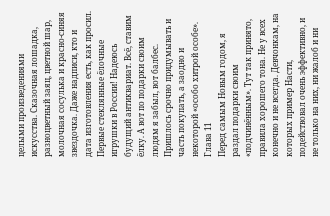целыми произведениями искусства. Сказочная лошадка, разноцветный заяц, цветной шар, молочная сосулька и красно-синяя звездочка. Даже надписи, кто и дата изготовления есть, как просил. Первые стеклянные ёлочные игрушки в России! Надеюсь будущий антиквариат. Всё, ставим ёлку. А вот по подарки своим людям я забыл, вот балбес. Пришлось срочно придумывать и часть покупать, а заодно и некоторой «особо хитрой особе».
Глава 11
Перед самым Новым годом, я раздал подарки своим «подчинённым». Тут так принято, правила хорошего тона. Не у всех конечно и не всегда. Девчонкам, на которых пример Насти, подействовал очень эффективно, и не только на них, ни жалоб и ни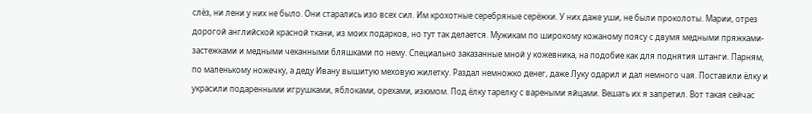слёз, ни лени у них не было. Они старались изо всех сил. Им крохотные серебряные серёжки. У них даже уши, не были проколоты. Марии, отрез дорогой английской красной ткани, из моих подарков, но тут так делается. Мужикам по широкому кожаному поясу с двумя медными пряжками-застежками и медными чеканными бляшками по нему. Специально заказанные мной у кожевника, на подобие как для поднятия штанги. Парням, по маленькому ножечку, а деду Ивану вышитую меховую жилетку. Раздал немножко денег, даже Луку одарил и дал немного чая. Поставили ёлку и украсили подаренными игрушками, яблоками, орехами, изюмом. Под ёлку тарелку с вареными яйцами. Вешать их я запретил. Вот такая сейчас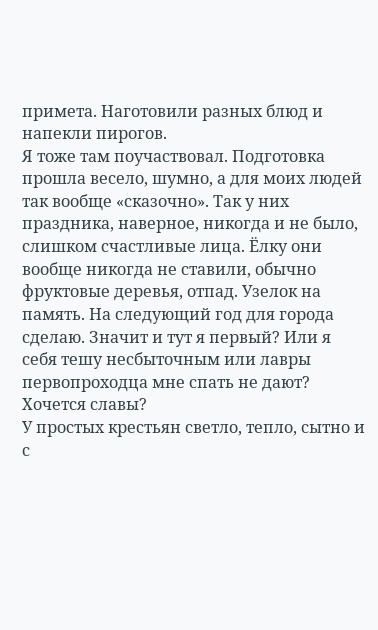примета. Наготовили разных блюд и напекли пирогов.
Я тоже там поучаствовал. Подготовка прошла весело, шумно, а для моих людей так вообще «сказочно». Так у них праздника, наверное, никогда и не было, слишком счастливые лица. Ёлку они вообще никогда не ставили, обычно фруктовые деревья, отпад. Узелок на память. На следующий год для города сделаю. Значит и тут я первый? Или я себя тешу несбыточным или лавры первопроходца мне спать не дают? Хочется славы?
У простых крестьян светло, тепло, сытно и с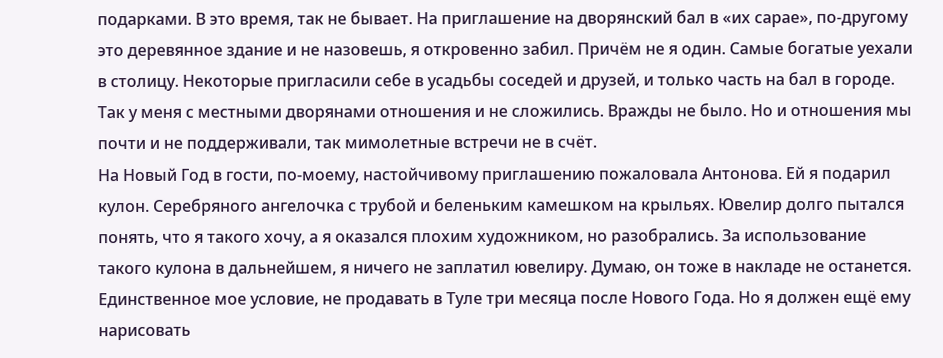подарками. В это время, так не бывает. На приглашение на дворянский бал в «их сарае», по-другому это деревянное здание и не назовешь, я откровенно забил. Причём не я один. Самые богатые уехали в столицу. Некоторые пригласили себе в усадьбы соседей и друзей, и только часть на бал в городе. Так у меня с местными дворянами отношения и не сложились. Вражды не было. Но и отношения мы почти и не поддерживали, так мимолетные встречи не в счёт.
На Новый Год в гости, по-моему, настойчивому приглашению пожаловала Антонова. Ей я подарил кулон. Серебряного ангелочка с трубой и беленьким камешком на крыльях. Ювелир долго пытался понять, что я такого хочу, а я оказался плохим художником, но разобрались. За использование такого кулона в дальнейшем, я ничего не заплатил ювелиру. Думаю, он тоже в накладе не останется. Единственное мое условие, не продавать в Туле три месяца после Нового Года. Но я должен ещё ему нарисовать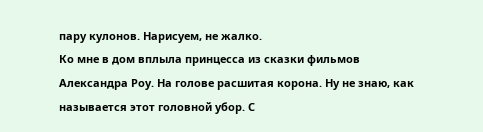пару кулонов. Нарисуем, не жалко.
Ко мне в дом вплыла принцесса из сказки фильмов Александра Роу. На голове расшитая корона. Ну не знаю, как называется этот головной убор. С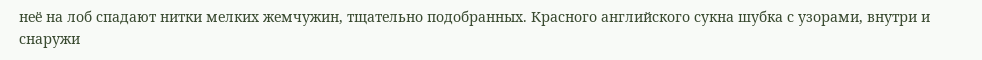неё на лоб спадают нитки мелких жемчужин, тщательно подобранных. Красного английского сукна шубка с узорами, внутри и снаружи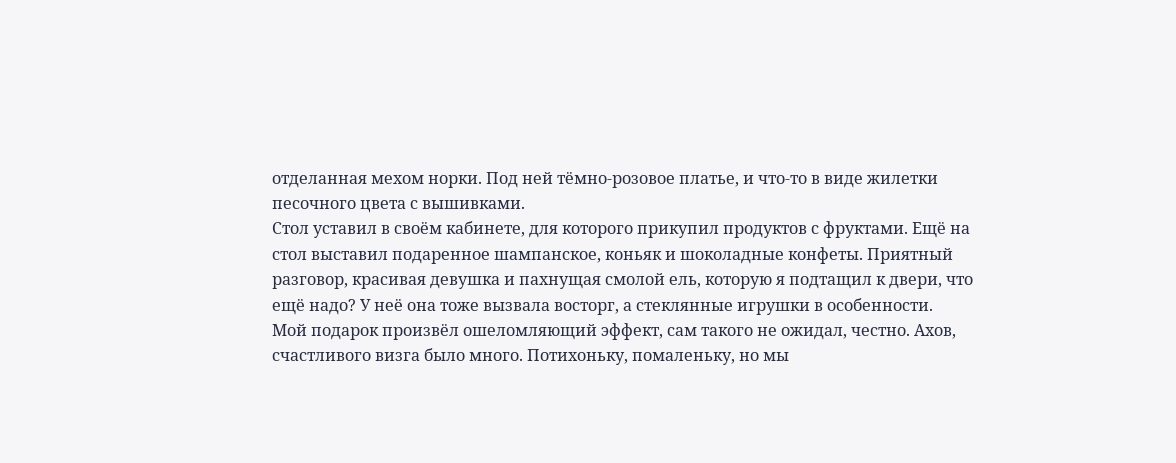отделанная мехом норки. Под ней тёмно-розовое платье, и что-то в виде жилетки песочного цвета с вышивками.
Стол уставил в своём кабинете, для которого прикупил продуктов с фруктами. Ещё на стол выставил подаренное шампанское, коньяк и шоколадные конфеты. Приятный разговор, красивая девушка и пахнущая смолой ель, которую я подтащил к двери, что ещё надо? У неё она тоже вызвала восторг, а стеклянные игрушки в особенности.
Мой подарок произвёл ошеломляющий эффект, сам такого не ожидал, честно. Ахов, счастливого визга было много. Потихоньку, помаленьку, но мы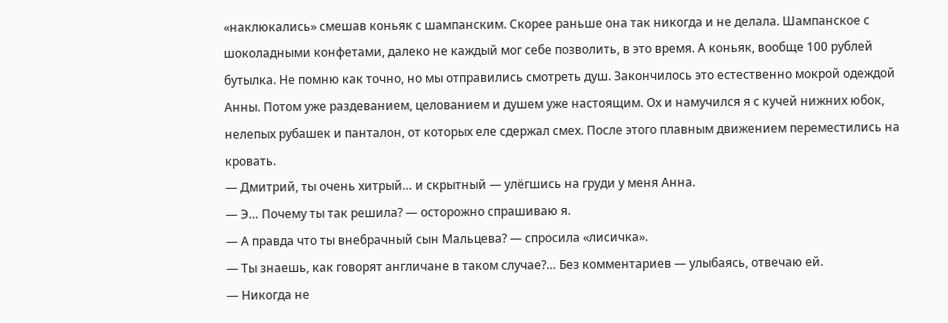«наклюкались» смешав коньяк с шампанским. Скорее раньше она так никогда и не делала. Шампанское с шоколадными конфетами, далеко не каждый мог себе позволить, в это время. А коньяк, вообще 100 рублей бутылка. Не помню как точно, но мы отправились смотреть душ. Закончилось это естественно мокрой одеждой Анны. Потом уже раздеванием, целованием и душем уже настоящим. Ох и намучился я с кучей нижних юбок, нелепых рубашек и панталон, от которых еле сдержал смех. После этого плавным движением переместились на кровать.
— Дмитрий, ты очень хитрый… и скрытный — улёгшись на груди у меня Анна.
— Э… Почему ты так решила? — осторожно спрашиваю я.
— А правда что ты внебрачный сын Мальцева? — спросила «лисичка».
— Ты знаешь, как говорят англичане в таком случае?… Без комментариев — улыбаясь, отвечаю ей.
— Никогда не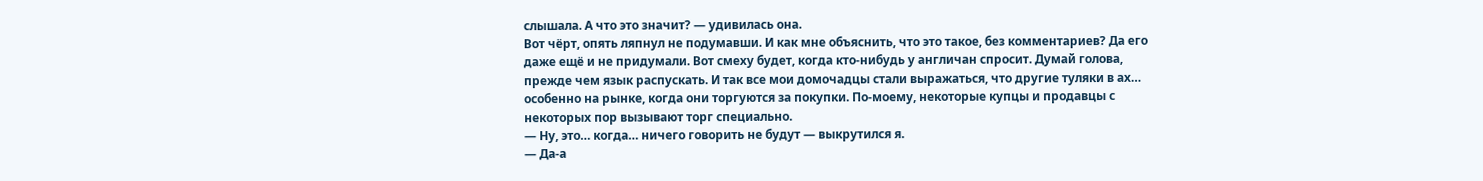слышала. А что это значит? — удивилась она.
Вот чёрт, опять ляпнул не подумавши. И как мне объяснить, что это такое, без комментариев? Да его даже ещё и не придумали. Вот смеху будет, когда кто-нибудь у англичан спросит. Думай голова, прежде чем язык распускать. И так все мои домочадцы стали выражаться, что другие туляки в ах… особенно на рынке, когда они торгуются за покупки. По-моему, некоторые купцы и продавцы с некоторых пор вызывают торг специально.
— Ну, это… когда… ничего говорить не будут — выкрутился я.
— Да-а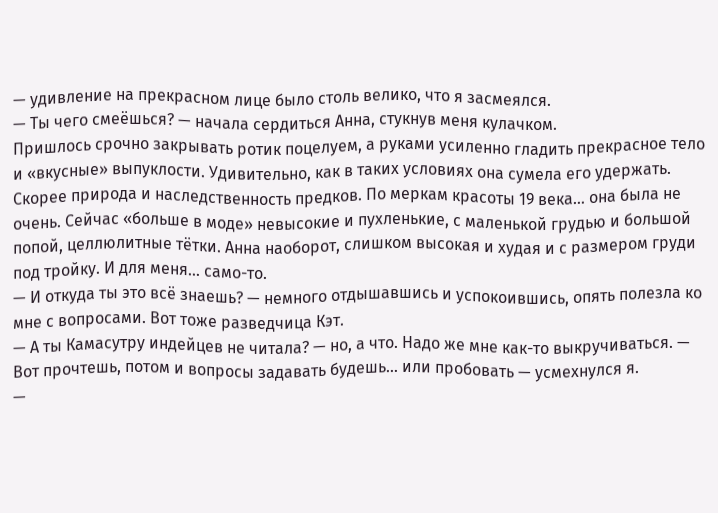— удивление на прекрасном лице было столь велико, что я засмеялся.
— Ты чего смеёшься? — начала сердиться Анна, стукнув меня кулачком.
Пришлось срочно закрывать ротик поцелуем, а руками усиленно гладить прекрасное тело и «вкусные» выпуклости. Удивительно, как в таких условиях она сумела его удержать. Скорее природа и наследственность предков. По меркам красоты 19 века… она была не очень. Сейчас «больше в моде» невысокие и пухленькие, с маленькой грудью и большой попой, целлюлитные тётки. Анна наоборот, слишком высокая и худая и с размером груди под тройку. И для меня… само-то.
— И откуда ты это всё знаешь? — немного отдышавшись и успокоившись, опять полезла ко мне с вопросами. Вот тоже разведчица Кэт.
— А ты Камасутру индейцев не читала? — но, а что. Надо же мне как-то выкручиваться. — Вот прочтешь, потом и вопросы задавать будешь… или пробовать — усмехнулся я.
—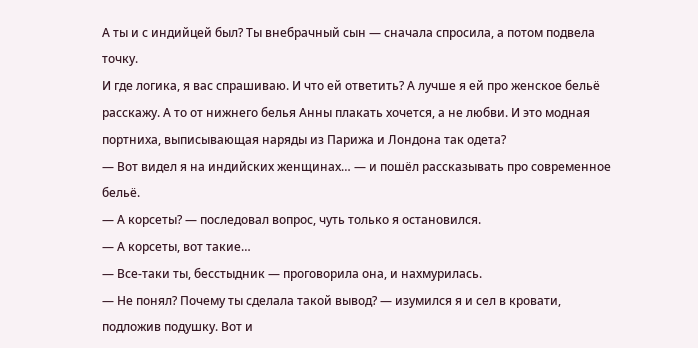А ты и с индийцей был? Ты внебрачный сын — сначала спросила, а потом подвела точку.
И где логика, я вас спрашиваю. И что ей ответить? А лучше я ей про женское бельё расскажу. А то от нижнего белья Анны плакать хочется, а не любви. И это модная портниха, выписывающая наряды из Парижа и Лондона так одета?
— Вот видел я на индийских женщинах… — и пошёл рассказывать про современное бельё.
— А корсеты? — последовал вопрос, чуть только я остановился.
— А корсеты, вот такие…
— Все-таки ты, бесстыдник — проговорила она, и нахмурилась.
— Не понял? Почему ты сделала такой вывод? — изумился я и сел в кровати, подложив подушку. Вот и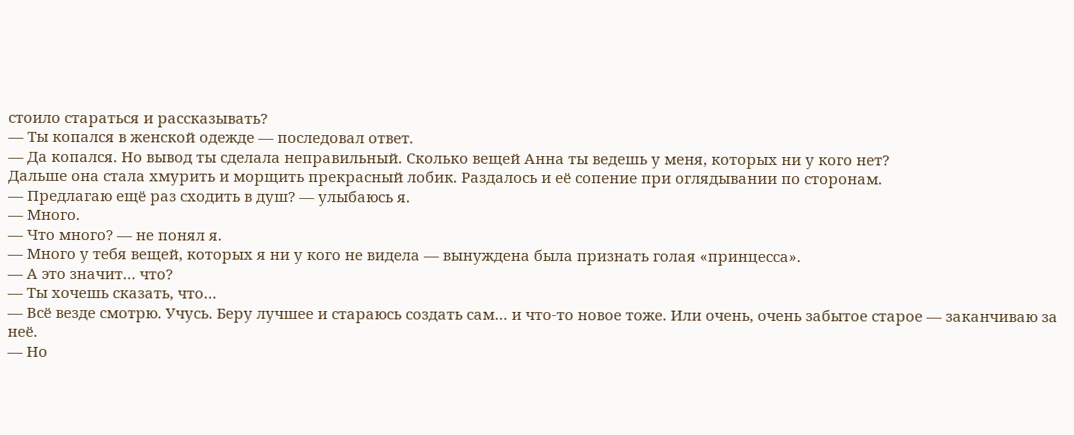стоило стараться и рассказывать?
— Ты копался в женской одежде — последовал ответ.
— Да копался. Но вывод ты сделала неправильный. Сколько вещей Анна ты ведешь у меня, которых ни у кого нет?
Дальше она стала хмурить и морщить прекрасный лобик. Раздалось и её сопение при оглядывании по сторонам.
— Предлагаю ещё раз сходить в душ? — улыбаюсь я.
— Много.
— Что много? — не понял я.
— Много у тебя вещей, которых я ни у кого не видела — вынуждена была признать голая «принцесса».
— А это значит… что?
— Ты хочешь сказать, что…
— Всё везде смотрю. Учусь. Беру лучшее и стараюсь создать сам… и что-то новое тоже. Или очень, очень забытое старое — заканчиваю за неё.
— Но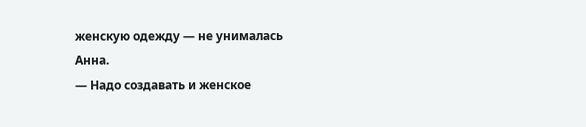женскую одежду — не унималась Анна.
— Надо создавать и женское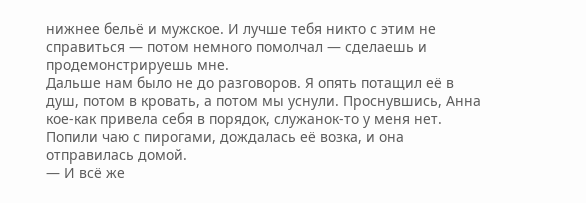нижнее бельё и мужское. И лучше тебя никто с этим не справиться — потом немного помолчал — сделаешь и продемонстрируешь мне.
Дальше нам было не до разговоров. Я опять потащил её в душ, потом в кровать, а потом мы уснули. Проснувшись, Анна кое-как привела себя в порядок, служанок-то у меня нет. Попили чаю с пирогами, дождалась её возка, и она отправилась домой.
— И всё же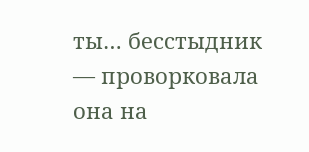ты… бесстыдник — проворковала она на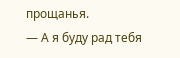прощанья.
— А я буду рад тебя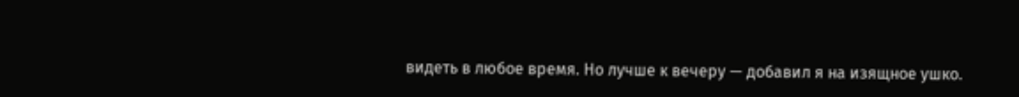видеть в любое время. Но лучше к вечеру — добавил я на изящное ушко.